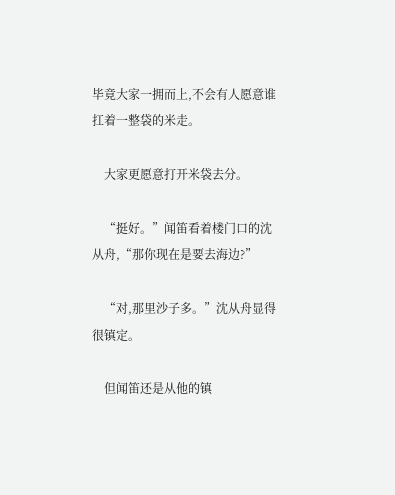毕竟大家一拥而上,不会有人愿意谁扛着一整袋的米走。

    大家更愿意打开米袋去分。

    “挺好。”闻笛看着楼门口的沈从舟,“那你现在是要去海边?”

    “对,那里沙子多。”沈从舟显得很镇定。

    但闻笛还是从他的镇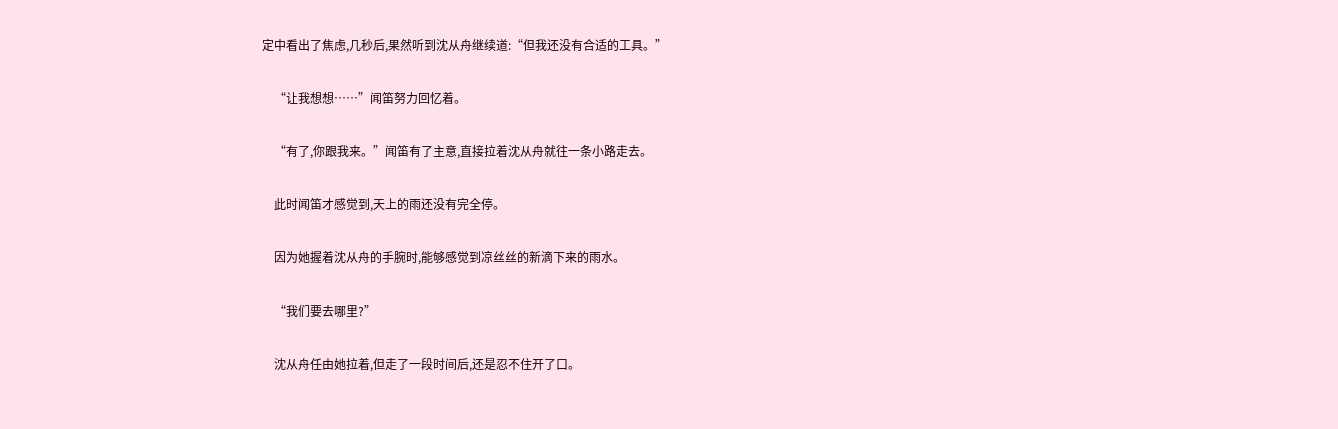定中看出了焦虑,几秒后,果然听到沈从舟继续道:“但我还没有合适的工具。”

    “让我想想……”闻笛努力回忆着。

    “有了,你跟我来。”闻笛有了主意,直接拉着沈从舟就往一条小路走去。

    此时闻笛才感觉到,天上的雨还没有完全停。

    因为她握着沈从舟的手腕时,能够感觉到凉丝丝的新滴下来的雨水。

    “我们要去哪里?”

    沈从舟任由她拉着,但走了一段时间后,还是忍不住开了口。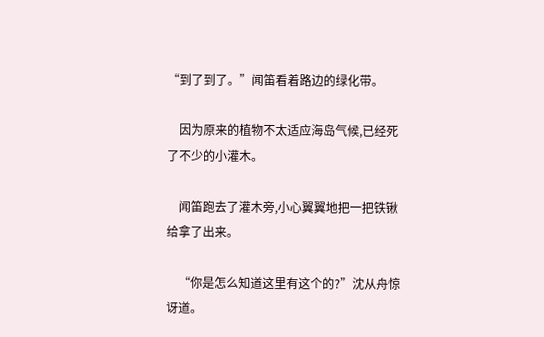“到了到了。”闻笛看着路边的绿化带。

    因为原来的植物不太适应海岛气候,已经死了不少的小灌木。

    闻笛跑去了灌木旁,小心翼翼地把一把铁锹给拿了出来。

    “你是怎么知道这里有这个的?”沈从舟惊讶道。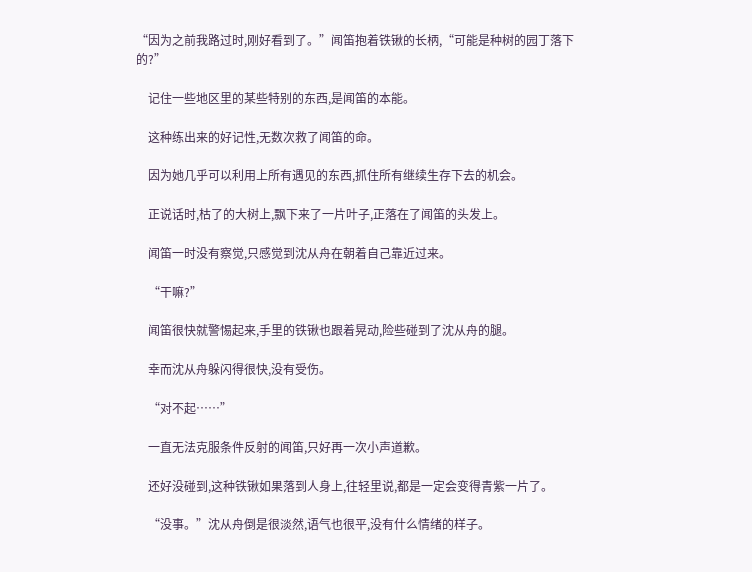“因为之前我路过时,刚好看到了。”闻笛抱着铁锹的长柄,“可能是种树的园丁落下的?”

    记住一些地区里的某些特别的东西,是闻笛的本能。

    这种练出来的好记性,无数次救了闻笛的命。

    因为她几乎可以利用上所有遇见的东西,抓住所有继续生存下去的机会。

    正说话时,枯了的大树上,飘下来了一片叶子,正落在了闻笛的头发上。

    闻笛一时没有察觉,只感觉到沈从舟在朝着自己靠近过来。

    “干嘛?”

    闻笛很快就警惕起来,手里的铁锹也跟着晃动,险些碰到了沈从舟的腿。

    幸而沈从舟躲闪得很快,没有受伤。

    “对不起……”

    一直无法克服条件反射的闻笛,只好再一次小声道歉。

    还好没碰到,这种铁锹如果落到人身上,往轻里说,都是一定会变得青紫一片了。

    “没事。”沈从舟倒是很淡然,语气也很平,没有什么情绪的样子。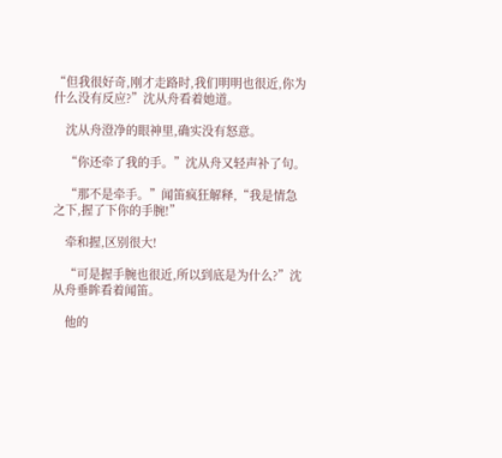“但我很好奇,刚才走路时,我们明明也很近,你为什么没有反应?”沈从舟看着她道。

    沈从舟澄净的眼神里,确实没有怒意。

    “你还牵了我的手。”沈从舟又轻声补了句。

    “那不是牵手。”闻笛疯狂解释,“我是情急之下,握了下你的手腕!”

    牵和握,区别很大!

    “可是握手腕也很近,所以到底是为什么?”沈从舟垂眸看着闻笛。

    他的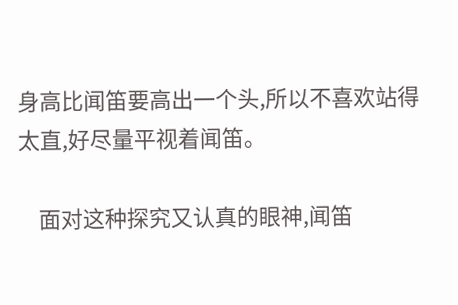身高比闻笛要高出一个头,所以不喜欢站得太直,好尽量平视着闻笛。

    面对这种探究又认真的眼神,闻笛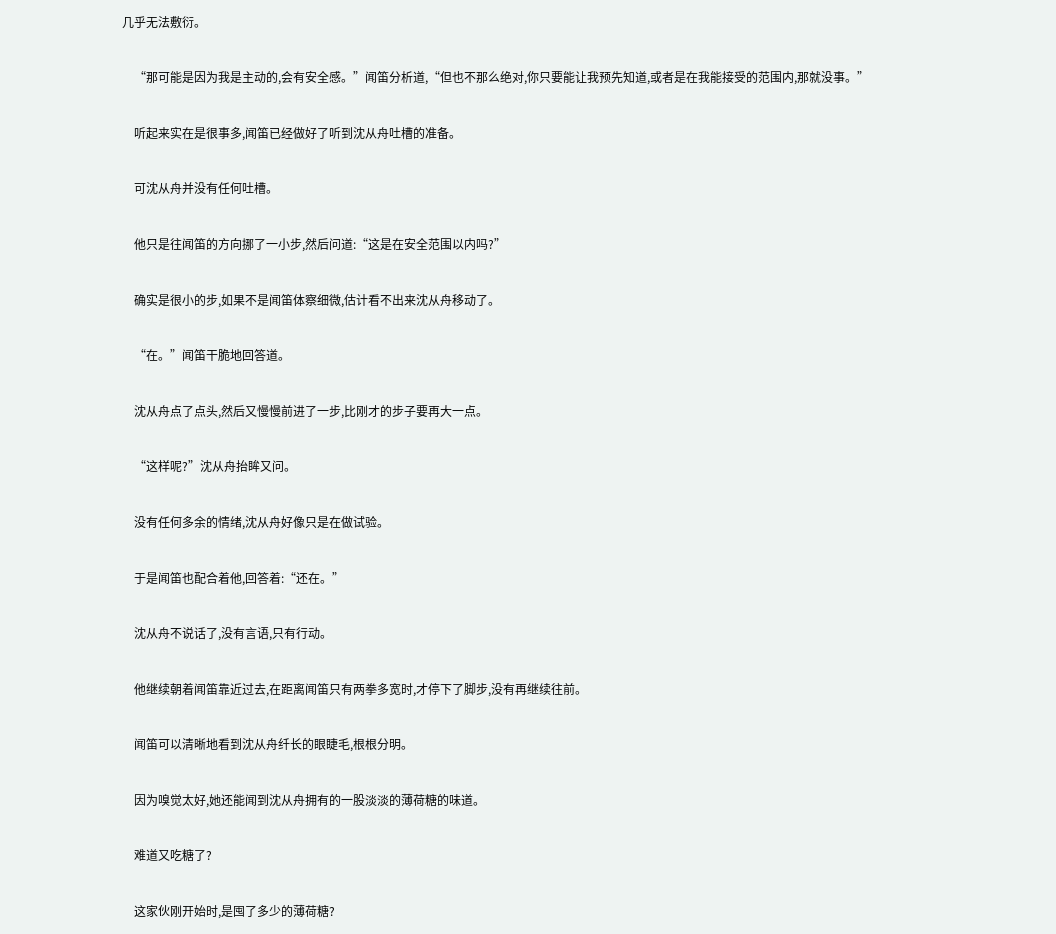几乎无法敷衍。

    “那可能是因为我是主动的,会有安全感。”闻笛分析道,“但也不那么绝对,你只要能让我预先知道,或者是在我能接受的范围内,那就没事。”

    听起来实在是很事多,闻笛已经做好了听到沈从舟吐槽的准备。

    可沈从舟并没有任何吐槽。

    他只是往闻笛的方向挪了一小步,然后问道:“这是在安全范围以内吗?”

    确实是很小的步,如果不是闻笛体察细微,估计看不出来沈从舟移动了。

    “在。”闻笛干脆地回答道。

    沈从舟点了点头,然后又慢慢前进了一步,比刚才的步子要再大一点。

    “这样呢?”沈从舟抬眸又问。

    没有任何多余的情绪,沈从舟好像只是在做试验。

    于是闻笛也配合着他,回答着:“还在。”

    沈从舟不说话了,没有言语,只有行动。

    他继续朝着闻笛靠近过去,在距离闻笛只有两拳多宽时,才停下了脚步,没有再继续往前。

    闻笛可以清晰地看到沈从舟纤长的眼睫毛,根根分明。

    因为嗅觉太好,她还能闻到沈从舟拥有的一股淡淡的薄荷糖的味道。

    难道又吃糖了?

    这家伙刚开始时,是囤了多少的薄荷糖?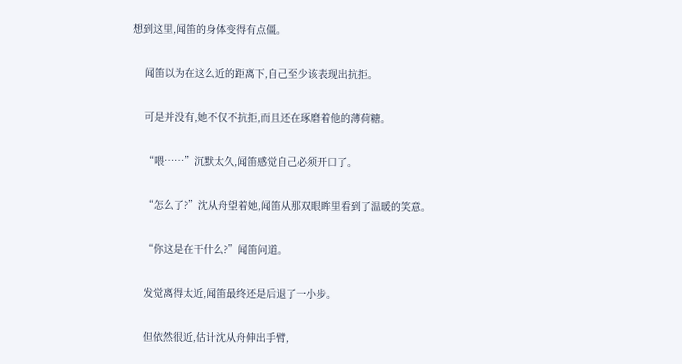想到这里,闻笛的身体变得有点僵。

    闻笛以为在这么近的距离下,自己至少该表现出抗拒。

    可是并没有,她不仅不抗拒,而且还在琢磨着他的薄荷糖。

    “喂……”沉默太久,闻笛感觉自己必须开口了。

    “怎么了?”沈从舟望着她,闻笛从那双眼眸里看到了温暖的笑意。

    “你这是在干什么?”闻笛问道。

    发觉离得太近,闻笛最终还是后退了一小步。

    但依然很近,估计沈从舟伸出手臂,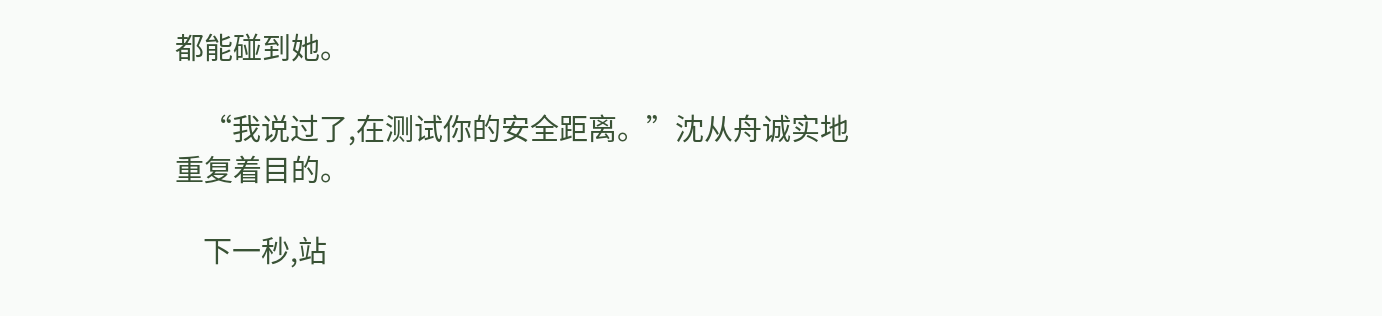都能碰到她。

    “我说过了,在测试你的安全距离。”沈从舟诚实地重复着目的。

    下一秒,站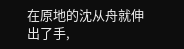在原地的沈从舟就伸出了手,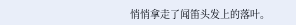悄悄拿走了闻笛头发上的落叶。